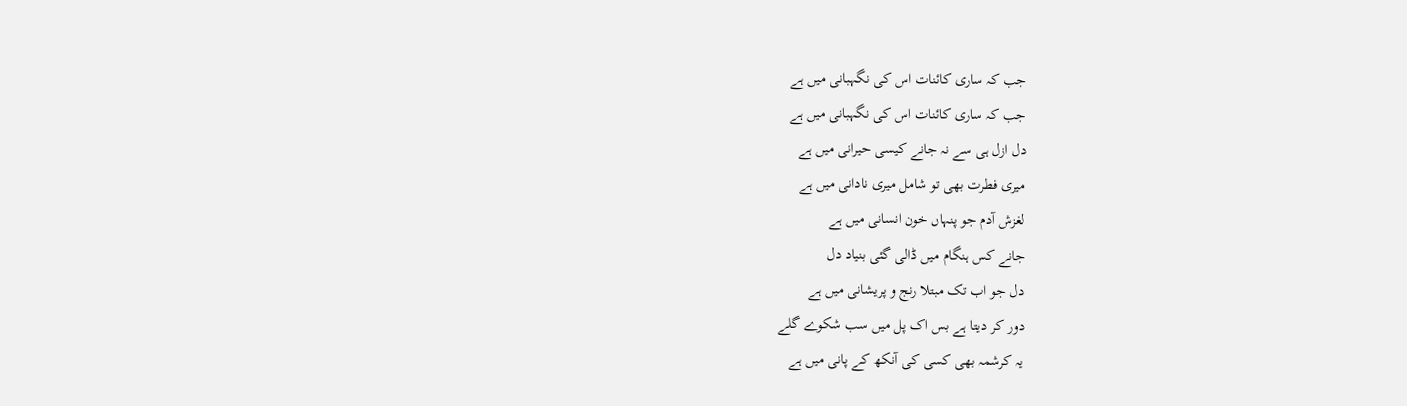جب کہ ساری کائنات اس کی نگہبانی میں ہے
جب کہ ساری کائنات اس کی نگہبانی میں ہے
دل ازل ہی سے نہ جانے کیسی حیرانی میں ہے
میری فطرت بھی تو شامل میری نادانی میں ہے
لغزش آدم جو پنہاں خون انسانی میں ہے
جانے کس ہنگام میں ڈالی گئی بنیاد دل
دل جو اب تک مبتلا رنج و پریشانی میں ہے
دور کر دیتا ہے بس اک پل میں سب شکوے گلے
یہ کرشمہ بھی کسی کی آنکھ کے پانی میں ہے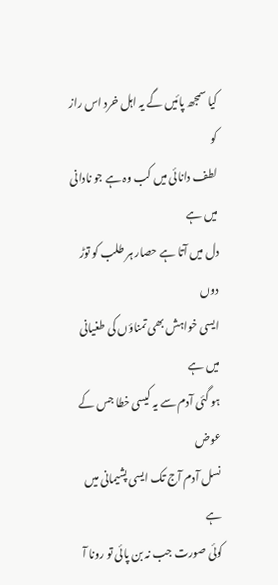کیا سمجھ پائیں گے یہ اہل خرد اس راز کو
لطف دانائی میں کب وہ ہے جو نادانی میں ہے
دل میں آتا ہے حصار ہر طلب کو توڑ دوں
ایسی خواہش بھی تمناؤں کی طغیانی میں ہے
ہو گئی آدم سے یہ کیسی خطا جس کے عوض
نسل آدم آج تک ایسی پشیمانی میں ہے
کوئی صورت جب نہ بن پائی تو رونا آ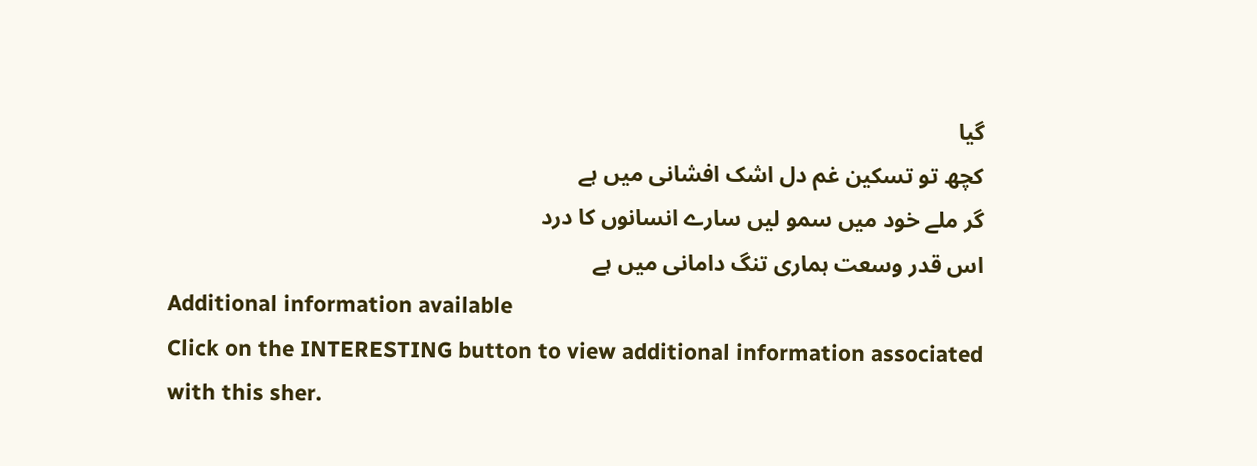گیا
کچھ تو تسکین غم دل اشک افشانی میں ہے
گر ملے خود میں سمو لیں سارے انسانوں کا درد
اس قدر وسعت ہماری تنگ دامانی میں ہے
Additional information available
Click on the INTERESTING button to view additional information associated with this sher.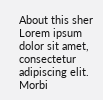About this sher
Lorem ipsum dolor sit amet, consectetur adipiscing elit. Morbi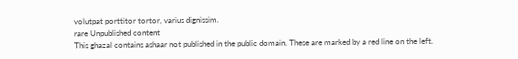volutpat porttitor tortor, varius dignissim.
rare Unpublished content
This ghazal contains ashaar not published in the public domain. These are marked by a red line on the left.